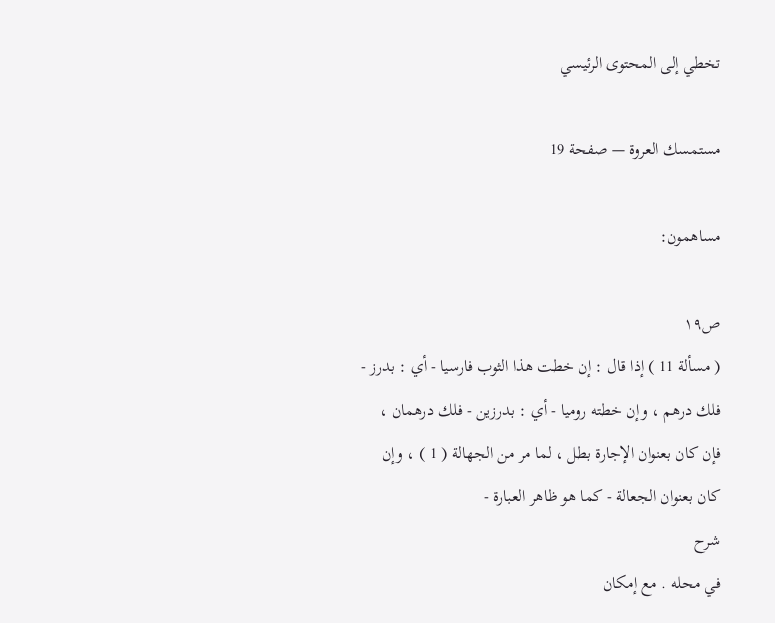تخطي إلى المحتوى الرئيسي

مستمسك العروة — صفحة 19

مساهمون:

ص١٩
( مسألة 11 ) إذا قال : إن خطت هذا الثوب فارسيا - أي : بدرز - فلك درهم ، وإن خطته روميا - أي : بدرزين - فلك درهمان ، فإن كان بعنوان الإجارة بطل ، لما مر من الجهالة ( 1 ) ، وإن كان بعنوان الجعالة - كما هو ظاهر العبارة -
شرح
في محله . مع إمكان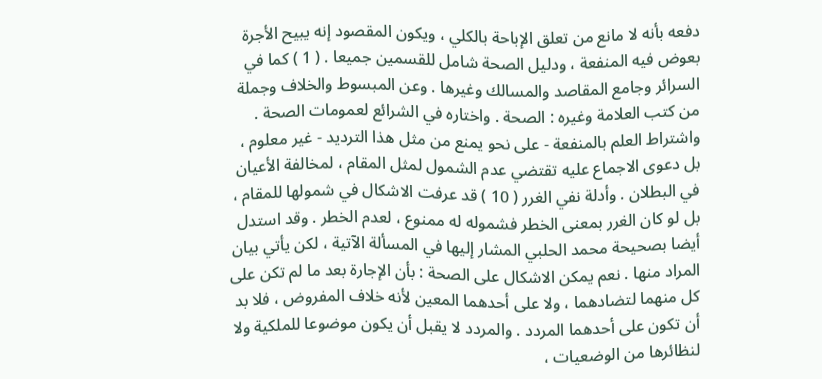دفعه بأنه لا مانع من تعلق الإباحة بالكلي ، ويكون المقصود إنه يبيح الأجرة بعوض فيه المنفعة ، ودليل الصحة شامل للقسمين جميعا . ( 1 ) كما في السرائر وجامع المقاصد والمسالك وغيرها . وعن المبسوط والخلاف وجملة من كتب العلامة وغيره : الصحة . واختاره في الشرائع لعمومات الصحة . واشتراط العلم بالمنفعة - على نحو يمنع من مثل هذا الترديد - غير معلوم ، بل دعوى الاجماع عليه تقتضي عدم الشمول لمثل المقام ، لمخالفة الأعيان في البطلان . وأدلة نفي الغرر ( 10 ) قد عرفت الاشكال في شمولها للمقام ، بل لو كان الغرر بمعنى الخطر فشموله له ممنوع ، لعدم الخطر . وقد استدل أيضا بصحيحة محمد الحلبي المشار إليها في المسألة الآتية ، لكن يأتي بيان المراد منها . نعم يمكن الاشكال على الصحة : بأن الإجارة بعد ما لم تكن على كل منهما لتضادهما ، ولا على أحدهما المعين لأنه خلاف المفروض ، فلا بد أن تكون على أحدهما المردد . والمردد لا يقبل أن يكون موضوعا للملكية ولا لنظائرها من الوضعيات ،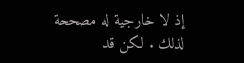إذ لا خارجية له مصححة لذلك . لكن قد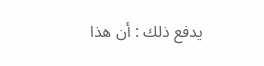يدفع ذلك : أن هذا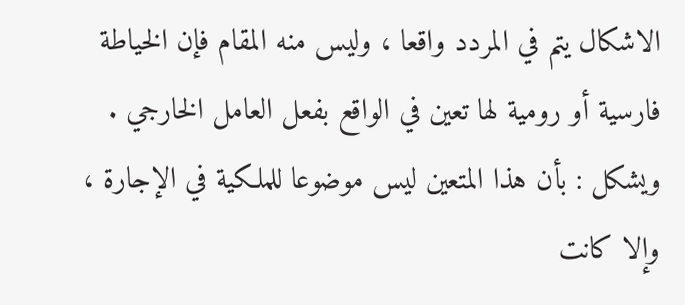الاشكال يتم في المردد واقعا ، وليس منه المقام فإن الخياطة فارسية أو رومية لها تعين في الواقع بفعل العامل الخارجي . ويشكل : بأن هذا المتعين ليس موضوعا للملكية في الإجارة ، وإلا كانت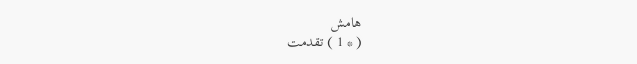هامش
( * 1 ) تقدمت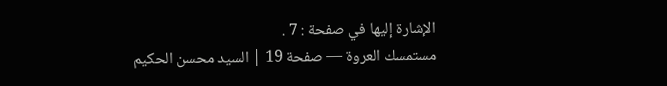الإشارة إليها في صفحة : 7 .
مستمسك العروة — صفحة 19 | السيد محسن الحكيم